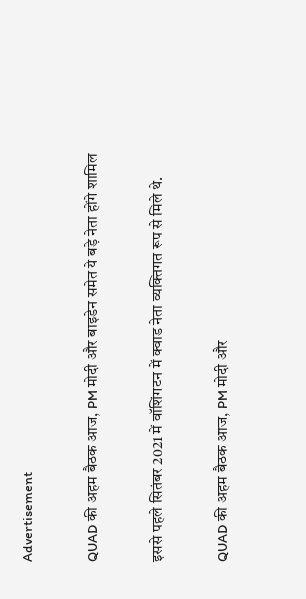Advertisement

QUAD की अहम बैठक आज, PM मोदी और बाइडेन समेत ये बड़े नेता होंगे शामिल

इससे पहले सितंबर 2021 में वॉशिंगटन में क्वाड नेता व्यक्तिगत रूप से मिले थे.

QUAD की अहम बैठक आज, PM मोदी और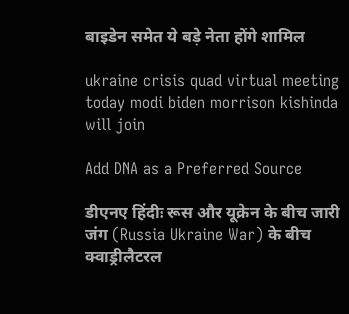बाइडेन समेत ये बड़े नेता होंगे शामिल

ukraine crisis quad virtual meeting today modi biden morrison kishinda will join

Add DNA as a Preferred Source

डीएनए हिंदीः रूस और यूक्रेन के बीच जारी जंग (Russia Ukraine War) के बीच क्वाड्रीलैटरल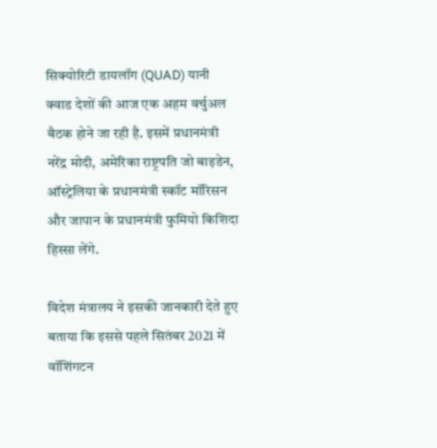सिक्योरिटी डायलॉग (QUAD) यानी क्वाड देशों की आज एक अहम वर्चुअल बैठक होने जा रही है. इसमें प्रधानमंत्री नरेंद्र मोदी, अमेरिका राष्ट्रपति जो बाइडेन, ऑस्ट्रेलिया के प्रधानमंत्री स्कॉट मॉरिसन और जापान के प्रधानमंत्री फुमियो किशिदा हिस्सा लेंगे.

विदेश मंत्रालय ने इसकी जानकारी देते हुए बताया कि इससे पहले सितंबर 2021 में वॉशिंगटन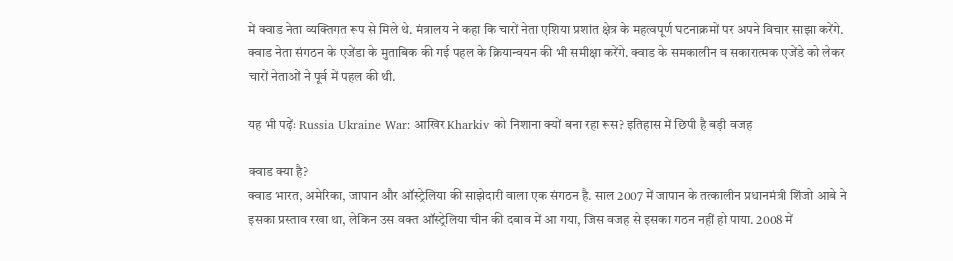में क्वाड नेता व्यक्तिगत रूप से मिले थे. मंत्रालय ने कहा कि चारों नेता एशिया प्रशांत क्षेत्र के महत्वपूर्ण घटनाक्रमों पर अपने विचार साझा करेंगे. क्वाड नेता संगठन के एजेंडा के मुताबिक की गई पहल के क्रियान्वयन की भी समीक्षा करेंगे. क्वाड के समकालीन व सकारात्मक एजेंडे को लेकर चारों नेताओं ने पूर्व में पहल की थी.

यह भी पढ़ेंः Russia Ukraine War: आखिर Kharkiv को निशाना क्यों बना रहा रूस? इतिहास में छिपी है बड़ी वजह

क्वाड क्या है?
क्वाड भारत, अमेरिका, जापान और ऑस्ट्रेलिया की साझेदारी वाला एक संगठन है. साल 2007 में जापान के तत्कालीन प्रधानमंत्री शिंजो आबे ने इसका प्रस्ताव रखा था, लेकिन उस वक्त ऑस्ट्रेलिया चीन की दबाव में आ गया, जिस वजह से इसका गठन नहीं हो पाया. 2008 में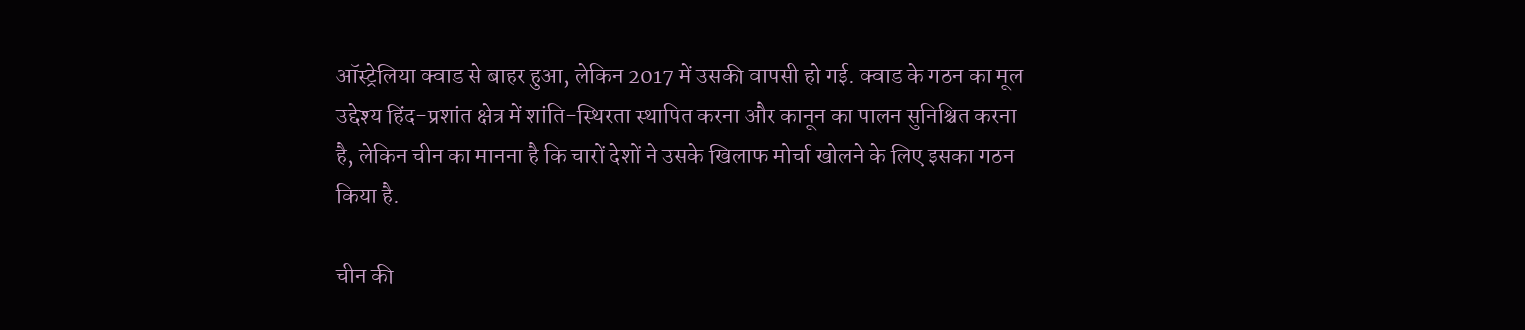ऑस्ट्रेलिया क्वाड से बाहर हुआ, लेकिन 2017 में उसकी वापसी हो गई. क्वाड के गठन का मूल उद्देश्य हिंद-प्रशांत क्षेत्र में शांति-स्थिरता स्थापित करना और कानून का पालन सुनिश्चित करना है, लेकिन चीन का मानना है कि चारों देशों ने उसके खिलाफ मोर्चा खोलने के लिए इसका गठन किया है.

चीन की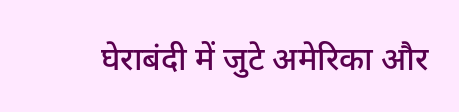घेराबंदी में जुटे अमेरिका और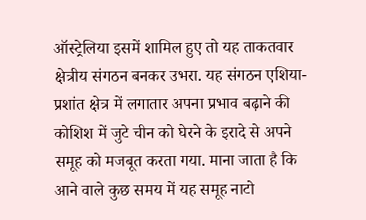ऑस्ट्रेलिया इसमें शामिल हुए तो यह ताकतवार क्षेत्रीय संगठन बनकर उभरा. यह संगठन एशिया-प्रशांत क्षेत्र में लगातार अपना प्रभाव बढ़ाने की कोशिश में जुटे चीन को घेरने के इरादे से अपने समूह को मजबूत करता गया. माना जाता है कि आने वाले कुछ समय में यह समूह नाटो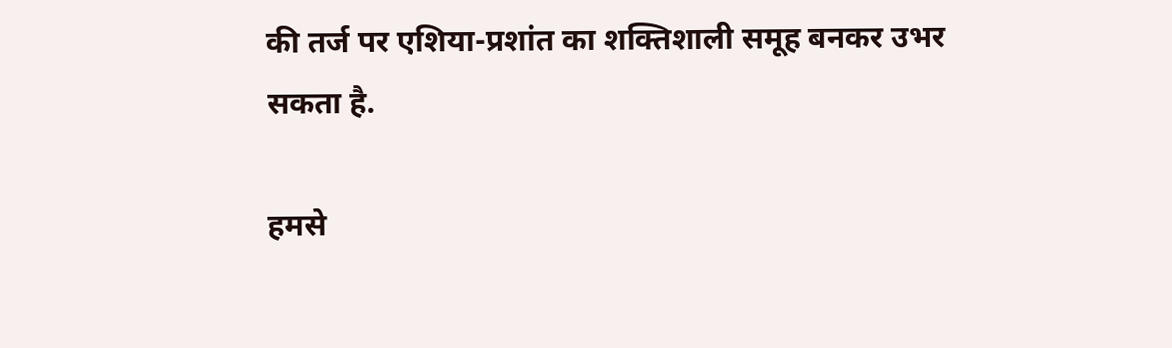की तर्ज पर एशिया-प्रशांत का शक्तिशाली समूह बनकर उभर सकता है.

हमसे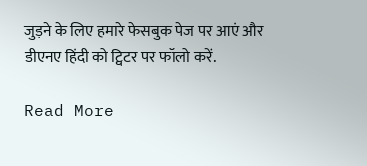जुड़ने के लिए हमारे फेसबुक पेज पर आएं और डीएनए हिंदी को ट्विटर पर फॉलो करें.

Read More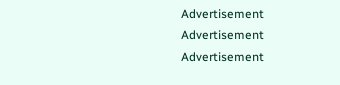Advertisement
Advertisement
Advertisement